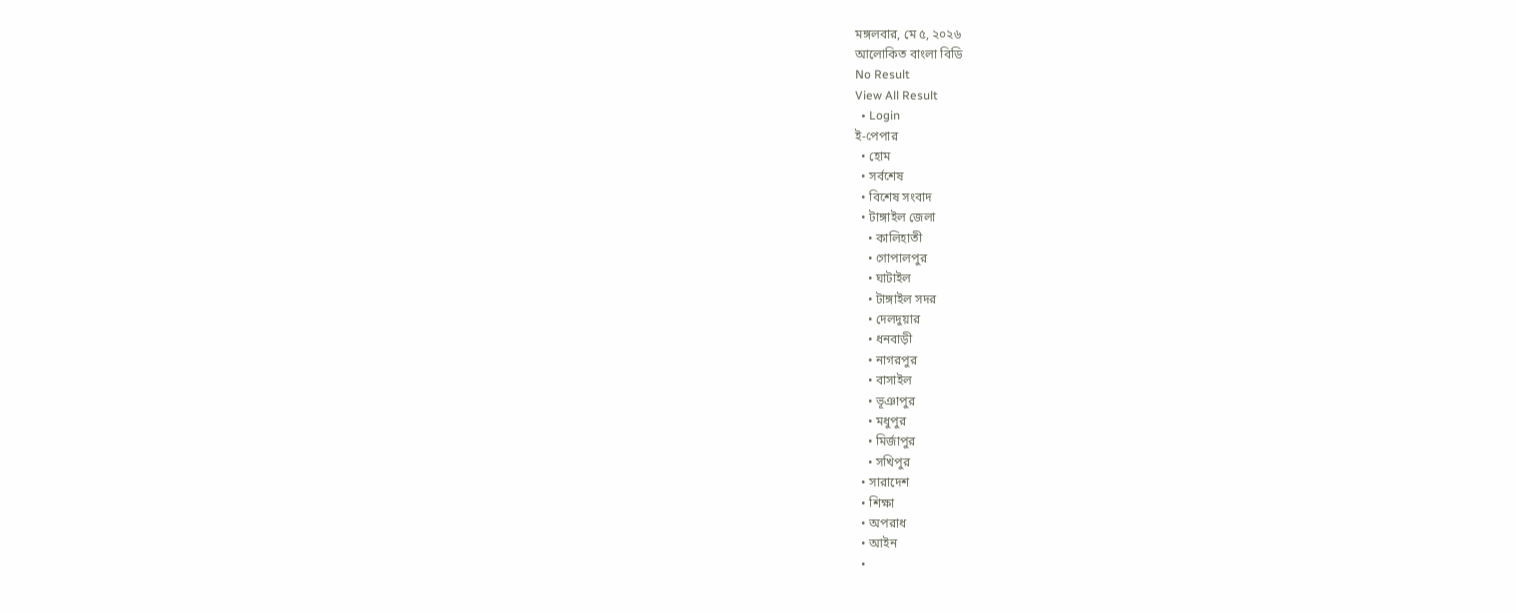মঙ্গলবার, মে ৫, ২০২৬
আলোকিত বাংলা বিডি
No Result
View All Result
  • Login
ই-পেপার
  • হোম
  • সর্বশেষ
  • বিশেষ সংবাদ
  • টাঙ্গাইল জেলা
    • কালিহাতী
    • গোপালপুর
    • ঘাটাইল
    • টাঙ্গাইল সদর
    • দেলদুয়ার
    • ধনবাড়ী
    • নাগরপুর
    • বাসাইল
    • ভূঞাপুর
    • মধুপুর
    • মির্জাপুর
    • সখিপুর
  • সারাদেশ
  • শিক্ষা
  • অপরাধ
  • আইন
  •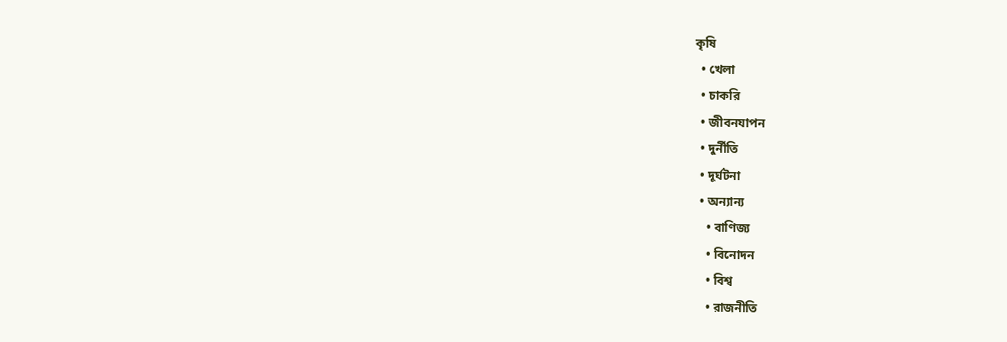কৃষি
  • খেলা
  • চাকরি
  • জীবনযাপন
  • দুর্নীতি
  • দূর্ঘটনা
  • অন্যান্য
    • বাণিজ্য
    • বিনোদন
    • বিশ্ব
    • রাজনীতি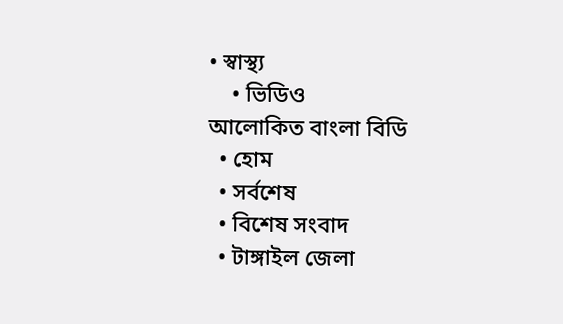• স্বাস্থ্য
    • ভিডিও
আলোকিত বাংলা বিডি
  • হোম
  • সর্বশেষ
  • বিশেষ সংবাদ
  • টাঙ্গাইল জেলা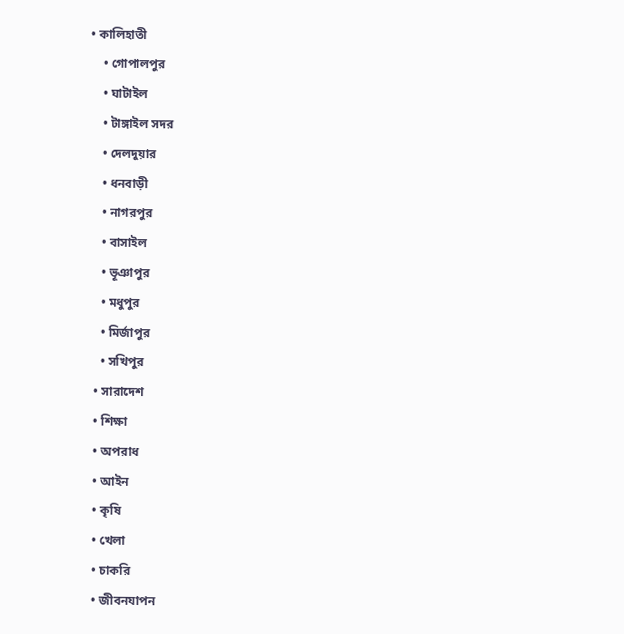• কালিহাতী
    • গোপালপুর
    • ঘাটাইল
    • টাঙ্গাইল সদর
    • দেলদুয়ার
    • ধনবাড়ী
    • নাগরপুর
    • বাসাইল
    • ভূঞাপুর
    • মধুপুর
    • মির্জাপুর
    • সখিপুর
  • সারাদেশ
  • শিক্ষা
  • অপরাধ
  • আইন
  • কৃষি
  • খেলা
  • চাকরি
  • জীবনযাপন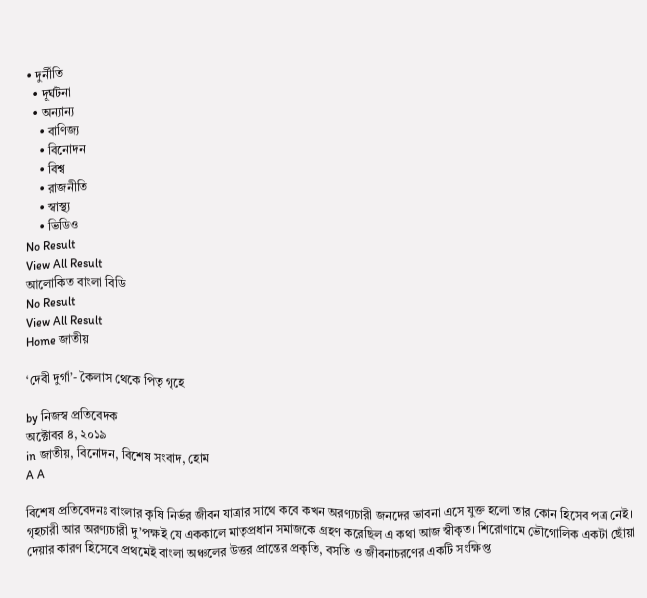• দুর্নীতি
  • দূর্ঘটনা
  • অন্যান্য
    • বাণিজ্য
    • বিনোদন
    • বিশ্ব
    • রাজনীতি
    • স্বাস্থ্য
    • ভিডিও
No Result
View All Result
আলোকিত বাংলা বিডি
No Result
View All Result
Home জাতীয়

‘দেবী দুর্গা’- কৈলাস থেকে পিতৃ গৃহে

by নিজস্ব প্রতিবেদক
অক্টোবর ৪, ২০১৯
in জাতীয়, বিনোদন, বিশেষ সংবাদ, হোম
A A

বিশেষ প্রতিবেদনঃ বাংলার কৃষি নির্ভর জীবন যাত্রার সাথে কবে কখন অরণ্যচারী জনদের ভাবনা এসে যুক্ত হলো তার কোন হিসেব পত্র নেই। গৃহচারী আর অরণ্যচারী দু’পক্ষই যে এককালে মাতৃপ্রধান সমাজকে গ্রহণ করেছিল এ কথা আজ স্বীকৃত। শিরোণামে ভৌগোলিক একটা ছোঁয়া দেয়ার কারণ হিসেবে প্রথমেই বাংলা অঞ্চলের উত্তর প্রান্তের প্রকৃতি, বসতি ও জীবনাচরণের একটি সংক্ষিপ্ত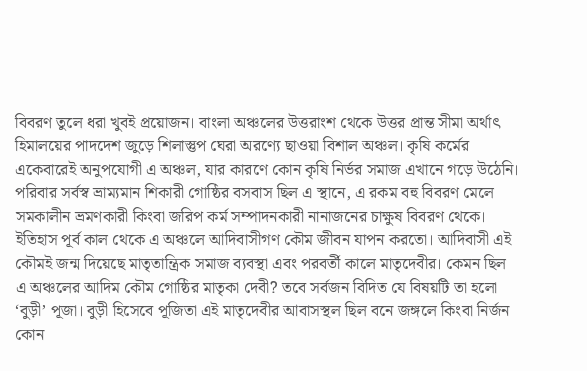বিবরণ তুলে ধরা খুবই প্রয়োজন। বাংলা অঞ্চলের উত্তরাংশ থেকে উত্তর প্রান্ত সীমা অর্থাৎ হিমালয়ের পাদদেশ জুড়ে শিলাস্তুপ ঘেরা অরণ্যে ছাওয়া বিশাল অঞ্চল। কৃষি কর্মের একেবারেই অনুপযোগী এ অঞ্চল, যার কারণে কোন কৃষি নির্ভর সমাজ এখানে গড়ে উঠেনি। পরিবার সর্বস্ব ভ্রাম্যমান শিকারী গোষ্ঠির বসবাস ছিল এ স্থানে, এ রকম বহু বিবরণ মেলে সমকালীন ভ্রমণকারী কিংবা জরিপ কর্ম সম্পাদনকারী নানাজনের চাক্ষুষ বিবরণ থেকে।
ইতিহাস পূর্ব কাল থেকে এ অঞ্চলে আদিবাসীগণ কৌম জীবন যাপন করতো। আদিবাসী এই কৌমই জন্ম দিয়েছে মাতৃতান্ত্রিক সমাজ ব্যবস্থা এবং পরবর্তী কালে মাতৃদেবীর। কেমন ছিল এ অঞ্চলের আদিম কৌম গোষ্ঠির মাতৃকা দেবী? তবে সর্বজন বিদিত যে বিষয়টি তা হলো ‘বুড়ী’ পূজা। বুড়ী হিসেবে পূজিতা এই মাতৃদেবীর আবাসস্থল ছিল বনে জঙ্গলে কিংবা নির্জন কোন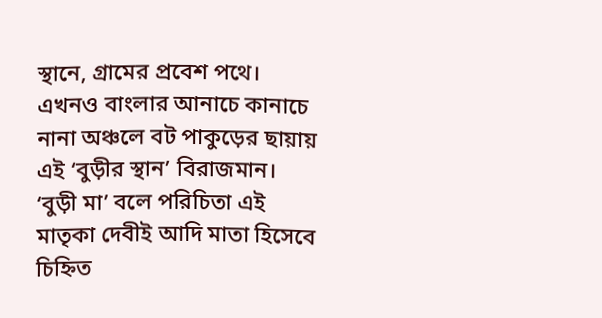স্থানে, গ্রামের প্রবেশ পথে। এখনও বাংলার আনাচে কানাচে নানা অঞ্চলে বট পাকুড়ের ছায়ায় এই ‘বুড়ীর স্থান’ বিরাজমান। ‘বুড়ী মা’ বলে পরিচিতা এই মাতৃকা দেবীই আদি মাতা হিসেবে চিহ্নিত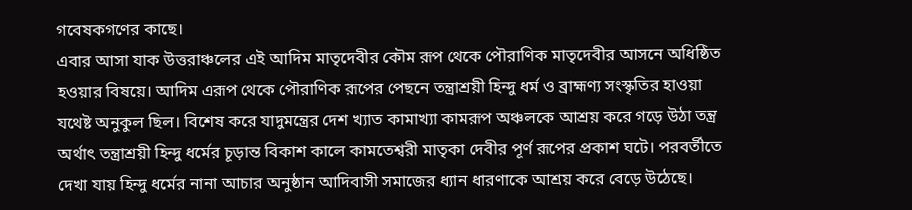গবেষকগণের কাছে।
এবার আসা যাক উত্তরাঞ্চলের এই আদিম মাতৃদেবীর কৌম রূপ থেকে পৌরাণিক মাতৃদেবীর আসনে অধিষ্ঠিত হওয়ার বিষয়ে। আদিম এরূপ থেকে পৌরাণিক রূপের পেছনে তন্ত্রাশ্রয়ী হিন্দু ধর্ম ও ব্রাহ্মণ্য সংস্কৃতির হাওয়া যথেষ্ট অনুকুল ছিল। বিশেষ করে যাদুমন্ত্রের দেশ খ্যাত কামাখ্যা কামরূপ অঞ্চলকে আশ্রয় করে গড়ে উঠা তন্ত্র অর্থাৎ তন্ত্রাশ্রয়ী হিন্দু ধর্মের চূড়ান্ত বিকাশ কালে কামতেশ্বরী মাতৃকা দেবীর পূর্ণ রূপের প্রকাশ ঘটে। পরবর্তীতে দেখা যায় হিন্দু ধর্মের নানা আচার অনুষ্ঠান আদিবাসী সমাজের ধ্যান ধারণাকে আশ্রয় করে বেড়ে উঠেছে।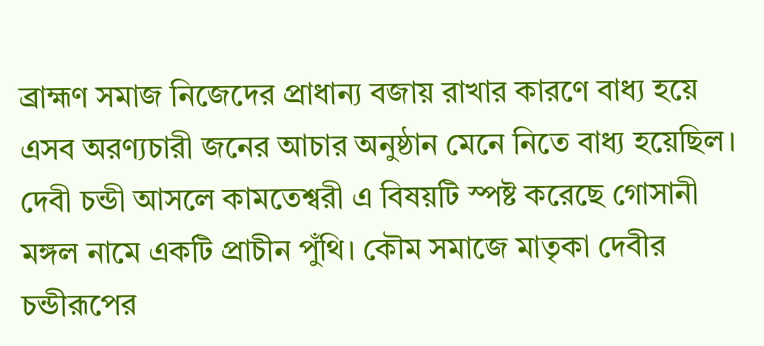ব্রাহ্মণ সমাজ নিজেদের প্রাধান্য বজায় রাখার কারণে বাধ্য হয়ে এসব অরণ্যচারী জনের আচার অনুষ্ঠান মেনে নিতে বাধ্য হয়েছিল।
দেবী চন্ডী আসলে কামতেশ্বরী এ বিষয়টি স্পষ্ট করেছে গোসানী মঙ্গল নামে একটি প্রাচীন পুঁথি। কৌম সমাজে মাতৃকা দেবীর চন্ডীরূপের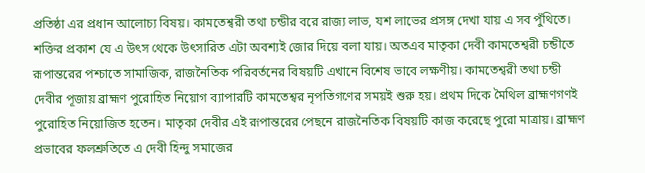প্রতিষ্ঠা এর প্রধান আলোচ্য বিষয়। কামতেশ্বরী তথা চন্ডীর বরে রাজ্য লাভ, যশ লাভের প্রসঙ্গ দেখা যায় এ সব পুঁথিতে। শক্তির প্রকাশ যে এ উৎস থেকে উৎসারিত এটা অবশ্যই জোর দিয়ে বলা যায়। অতএব মাতৃকা দেবী কামতেশ্বরী চন্ডীতে রূপান্তরের পশ্চাতে সামাজিক, রাজনৈতিক পরিবর্তনের বিষয়টি এখানে বিশেষ ভাবে লক্ষণীয়। কামতেশ্বরী তথা চন্ডী দেবীর পূজায় ব্রাহ্মণ পুরোহিত নিয়োগ ব্যাপারটি কামতেশ্বর নৃপতিগণের সময়ই শুরু হয়। প্রথম দিকে মৈথিল ব্রাহ্মণগণই পুরোহিত নিয়োজিত হতেন। মাতৃকা দেবীর এই রূপান্তরের পেছনে রাজনৈতিক বিষয়টি কাজ করেছে পুরো মাত্রায়। ব্রাহ্মণ প্রভাবের ফলশ্রুতিতে এ দেবী হিন্দু সমাজের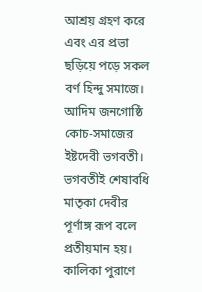আশ্রয় গ্রহণ করে এবং এর প্রভা ছড়িয়ে পড়ে সকল বর্ণ হিন্দু সমাজে।
আদিম জনগোষ্ঠি কোচ-সমাজের ইষ্টদেবী ভগবতী। ভগবতীই শেষাবধি মাতৃকা দেবীর পূর্ণাঙ্গ রূপ বলে প্রতীয়মান হয়। কালিকা পুরাণে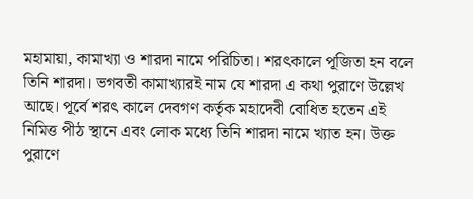মহামায়া, কামাখ্যা ও শারদা নামে পরিচিতা। শরৎকালে পূজিতা হন বলে তিনি শারদা। ভগবতী কামাখ্যারই নাম যে শারদা এ কথা পুরাণে উল্লেখ আছে। পূর্বে শরৎ কালে দেবগণ কর্তৃক মহাদেবী বোধিত হতেন এই নিমিত্ত পীঠ স্থানে এবং লোক মধ্যে তিনি শারদা নামে খ্যাত হন। উক্ত পুরাণে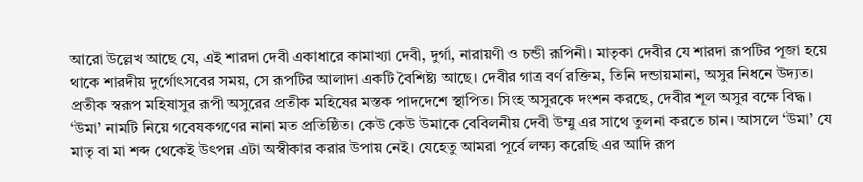আরো উল্লেখ আছে যে, এই শারদা দেবী একাধারে কামাখ্যা দেবী, দুর্গা, নারায়ণী ও চন্ডী রূপিনী। মাতৃকা দেবীর যে শারদা রূপটির পূজা হয়ে থাকে শারদীয় দুর্গোৎসবের সময়, সে রূপটির আলাদা একটি বৈশিষ্ট্য আছে। দেবীর গাত্র বর্ণ রক্তিম, তিনি দন্ডায়মানা, অসুর নিধনে উদ্যত। প্রতীক স্বরূপ মহিষাসুর রূপী অসুরের প্রতীক মহিষের মস্তক পাদদেশে স্থাপিত। সিংহ অসুরকে দংশন করছে, দেবীর শূল অসুর বক্ষে বিদ্ধ।
‘উমা’ নামটি নিয়ে গবেষকগণের নানা মত প্রতিষ্ঠিত। কেউ কেউ উমাকে বেবিলনীয় দেবী উম্মু এর সাথে তুলনা করতে চান। আসলে ‘উমা’ যে মাতৃ বা মা শব্দ থেকেই উৎপন্ন এটা অস্বীকার করার উপায় নেই। যেহেতু আমরা পূর্বে লক্ষ্য করেছি এর আদি রূপ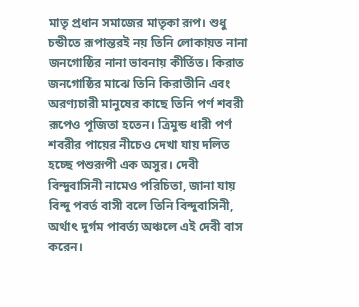মাতৃ প্রধান সমাজের মাতৃকা রূপ। শুধু চন্ডীতে রূপান্তরই নয় তিনি লোকায়ত নানা জনগোষ্ঠির নানা ভাবনায় কীর্তিত। কিরাত জনগোষ্ঠির মাঝে তিনি কিরাতীনি এবং অরণ্যচারী মানুষের কাছে তিনি পর্ণ শবরী রূপেও পূজিতা হতেন। ত্রিমুন্ড ধারী পর্ণ শবরীর পায়ের নীচেও দেখা যায় দলিত হচ্ছে পশুরূপী এক অসুর। দেবী বিন্দুবাসিনী নামেও পরিচিতা, জানা যায় বিন্দু পবর্ত বাসী বলে তিনি বিন্দুবাসিনী, অর্থাৎ দুর্গম পাবর্ত্য অঞ্চলে এই দেবী বাস করেন।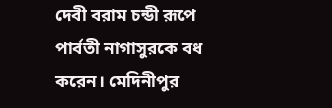দেবী বরাম চন্ডী রূপে পার্বতী নাগাসুরকে বধ করেন। মেদিনীপুর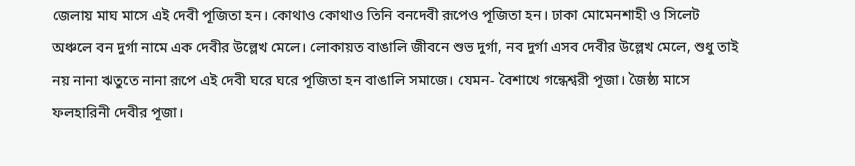জেলায় মাঘ মাসে এই দেবী পূজিতা হন। কোথাও কোথাও তিনি বনদেবী রূপেও পূজিতা হন। ঢাকা মোমেনশাহী ও সিলেট অঞ্চলে বন দুর্গা নামে এক দেবীর উল্লেখ মেলে। লোকায়ত বাঙালি জীবনে শুভ দুর্গা, নব দুর্গা এসব দেবীর উল্লেখ মেলে, শুধু তাই নয় নানা ঋতুতে নানা রূপে এই দেবী ঘরে ঘরে পূজিতা হন বাঙালি সমাজে। যেমন- বৈশাখে গন্ধেশ্বরী পূজা। জৈষ্ঠ্য মাসে ফলহারিনী দেবীর পূজা।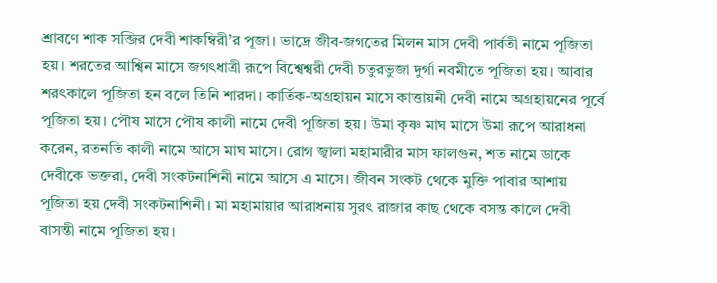শ্রাবণে শাক সব্জির দেবী শাকম্বিরী’র পূজা। ভাদ্রে জীব-জগতের মিলন মাস দেবী পার্বতী নামে পূজিতা হয়। শরতের আশ্বিন মাসে জগৎধাত্রী রূপে বিশ্বেশ্বরী দেবী চতুরভুজা দুর্গা নবমীতে পূজিতা হয়। আবার শরৎকালে পূজিতা হন বলে তিনি শারদা। কার্তিক-অগ্রহায়ন মাসে কাত্তায়নী দেবী নামে অগ্রহায়নের পূর্বে পূজিতা হয়। পৌষ মাসে পৌষ কালী নামে দেবী পূজিতা হয়। উমা কৃষ্ণ মাঘ মাসে উমা রূপে আরাধনা করেন, রতনতি কালী নামে আসে মাঘ মাসে। রোগ জ্বালা মহামারীর মাস ফালগুন, শত নামে ডাকে দেবীকে ভক্তরা, দেবী সংকটনাশিনী নামে আসে এ মাসে। জীবন সংকট থেকে মুক্তি পাবার আশায় পূজিতা হয় দেবী সংকটনাশিনী। মা মহামায়ার আরাধনায় সুরৎ রাজার কাছ থেকে বসন্ত কালে দেবী বাসন্তী নামে পূজিতা হয়।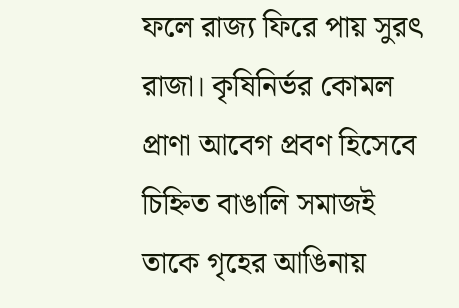ফলে রাজ্য ফিরে পায় সুরৎ রাজা। কৃষিনির্ভর কোমল প্রাণা আবেগ প্রবণ হিসেবে চিহ্নিত বাঙালি সমাজই তাকে গৃহের আঙিনায়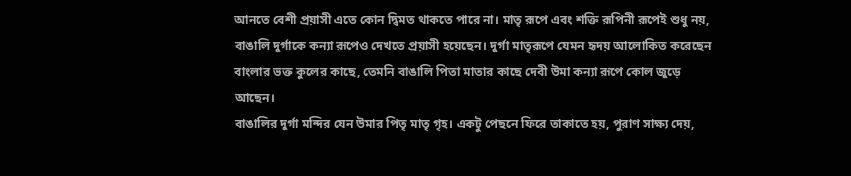আনতে বেশী প্রয়াসী এতে কোন দ্বিমত থাকতে পারে না। মাতৃ রূপে এবং শক্তি রূপিনী রূপেই শুধু নয়, বাঙালি দুর্গাকে কন্যা রূপেও দেখতে প্রয়াসী হয়েছেন। দুর্গা মাতৃরূপে যেমন হৃদয় আলোকিত করেছেন বাংলার ভক্ত কুলের কাছে, তেমনি বাঙালি পিতা মাতার কাছে দেবী উমা কন্যা রূপে কোল জুড়ে আছেন।
বাঙালির দুর্গা মন্দির যেন উমার পিতৃ মাতৃ গৃহ। একটু পেছনে ফিরে তাকাতে হয়, পুরাণ সাক্ষ্য দেয়,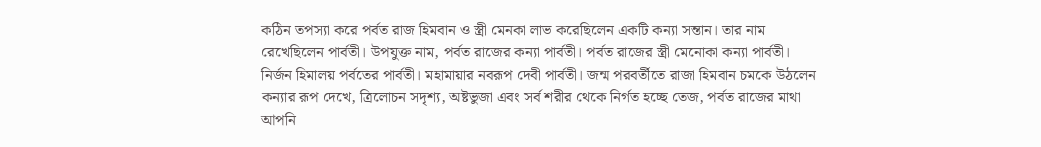কঠিন তপস্যা করে পর্বত রাজ হিমবান ও স্ত্রী মেনকা লাভ করেছিলেন একটি কন্যা সন্তান। তার নাম রেখেছিলেন পার্বতী। উপযুক্ত নাম, পর্বত রাজের কন্যা পার্বতী। পর্বত রাজের স্ত্রী মেনোকা কন্যা পার্বতী। নির্জন হিমালয় পর্বতের পার্বতী। মহামায়ার নবরূপ দেবী পার্বতী। জন্ম পরবর্তীতে রাজা হিমবান চমকে উঠলেন কন্যার রূপ দেখে, ত্রিলোচন সদৃশ্য, অষ্টভুজা এবং সর্ব শরীর থেকে নির্গত হচ্ছে তেজ, পর্বত রাজের মাথা আপনি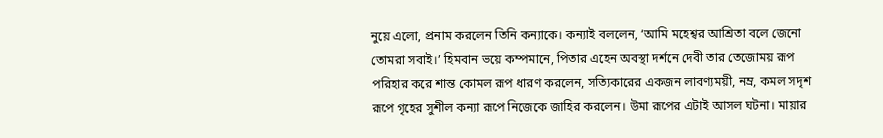নুয়ে এলো, প্রনাম করলেন তিনি কন্যাকে। কন্যাই বললেন, ‘আমি মহেশ্বর আশ্রিতা বলে জেনো তোমরা সবাই।’ হিমবান ভয়ে কম্পমানে, পিতার এহেন অবস্থা দর্শনে দেবী তার তেজোময় রূপ পরিহার করে শান্ত কোমল রূপ ধারণ করলেন, সত্যিকারের একজন লাবণ্যময়ী, নম্র, কমল সদৃশ রূপে গৃহের সুশীল কন্যা রূপে নিজেকে জাহির করলেন। উমা রূপের এটাই আসল ঘটনা। মায়ার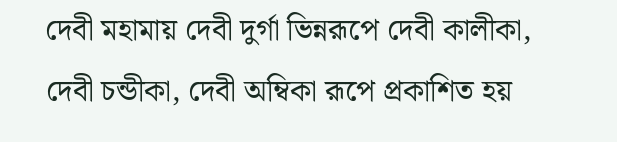দেবী মহামায় দেবী দুর্গা ভিন্নরূপে দেবী কালীকা, দেবী চন্ডীকা, দেবী অম্বিকা রূপে প্রকাশিত হয়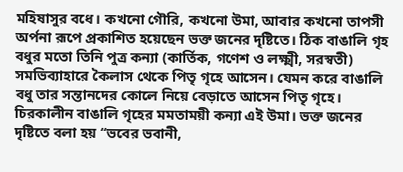মহিষাসুর বধে। কখনো গৌরি, কখনো উমা, আবার কখনো তাপসী অর্পনা রূপে প্রকাশিত হয়েছেন ভক্ত জনের দৃষ্টিতে। ঠিক বাঙালি গৃহ বধুর মতো তিনি পুত্র কন্যা (কার্তিক, গণেশ ও লক্ষ্মী, সরস্বতী) সমভিব্যাহারে কৈলাস থেকে পিতৃ গৃহে আসেন। যেমন করে বাঙালি বধু তার সন্তানদের কোলে নিয়ে বেড়াতে আসেন পিতৃ গৃহে। চিরকালীন বাঙালি গৃহের মমতাময়ী কন্যা এই উমা। ভক্ত জনের দৃষ্টিতে বলা হয় ‘‘ভবের ভবানী,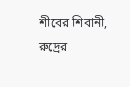শীবের শিবানী, রুদ্রের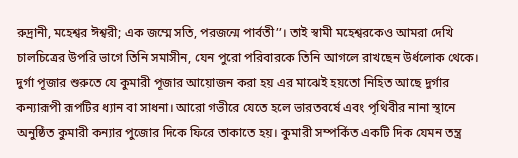রুদ্রানী, মহেশ্বর ঈশ্বরী; এক জম্মে সতি, পরজন্মে পার্বতী’’। তাই স্বামী মহেশ্বরকেও আমরা দেখি চালচিত্রের উপরি ভাগে তিনি সমাসীন, যেন পুরো পরিবারকে তিনি আগলে রাখছেন উর্ধলোক থেকে।
দুর্গা পূজার শুরুতে যে কুমারী পূজার আয়োজন করা হয় এর মাঝেই হয়তো নিহিত আছে দুর্গার কন্যারূপী রূপটির ধ্যান বা সাধনা। আরো গভীরে যেতে হলে ভারতবর্ষে এবং পৃথিবীর নানা স্থানে অনুষ্ঠিত কুমারী কন্যার পুজোর দিকে ফিরে তাকাতে হয়। কুমারী সম্পর্কিত একটি দিক যেমন তন্ত্র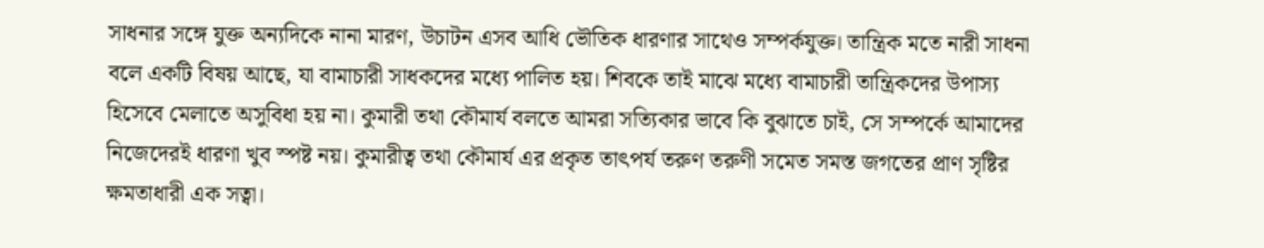সাধনার সঙ্গে যুক্ত অন্যদিকে নানা মারণ, উচাটন এসব আধি ভৌতিক ধারণার সাথেও সম্পর্কযুক্ত। তান্ত্রিক মতে নারী সাধনা বলে একটি বিষয় আছে, যা বামাচারী সাধকদের মধ্যে পালিত হয়। শিবকে তাই মাঝে মধ্যে বামাচারী তান্ত্রিকদের উপাস্য হিসেবে মেলাতে অসুবিধা হয় না। কুমারী তথা কৌমার্য বলতে আমরা সত্যিকার ভাবে কি বুঝাতে চাই, সে সম্পর্কে আমাদের নিজেদেরই ধারণা খুব স্পষ্ট নয়। কুমারীত্ব তথা কৌমার্য এর প্রকৃত তাৎপর্য তরুণ তরুণী সমেত সমস্ত জগতের প্রাণ সৃষ্টির ক্ষমতাধারী এক সত্বা।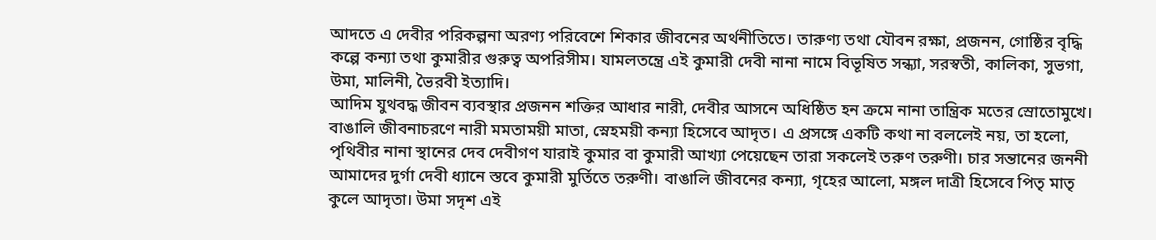আদতে এ দেবীর পরিকল্পনা অরণ্য পরিবেশে শিকার জীবনের অর্থনীতিতে। তারুণ্য তথা যৌবন রক্ষা, প্রজনন, গোষ্ঠির বৃদ্ধি কল্পে কন্যা তথা কুমারীর গুরুত্ব অপরিসীম। যামলতন্ত্রে এই কুমারী দেবী নানা নামে বিভূষিত সন্ধ্যা, সরস্বতী, কালিকা, সুভগা, উমা, মালিনী, ভৈরবী ইত্যাদি।
আদিম যুথবদ্ধ জীবন ব্যবস্থার প্রজনন শক্তির আধার নারী, দেবীর আসনে অধিষ্ঠিত হন ক্রমে নানা তান্ত্রিক মতের স্রোতোমুখে। বাঙালি জীবনাচরণে নারী মমতাময়ী মাতা, স্নেহময়ী কন্যা হিসেবে আদৃত। এ প্রসঙ্গে একটি কথা না বললেই নয়, তা হলো, পৃথিবীর নানা স্থানের দেব দেবীগণ যারাই কুমার বা কুমারী আখ্যা পেয়েছেন তারা সকলেই তরুণ তরুণী। চার সন্তানের জননী আমাদের দুর্গা দেবী ধ্যানে স্তবে কুমারী মুর্তিতে তরুণী। বাঙালি জীবনের কন্যা, গৃহের আলো, মঙ্গল দাত্রী হিসেবে পিতৃ মাতৃ কুলে আদৃতা। উমা সদৃশ এই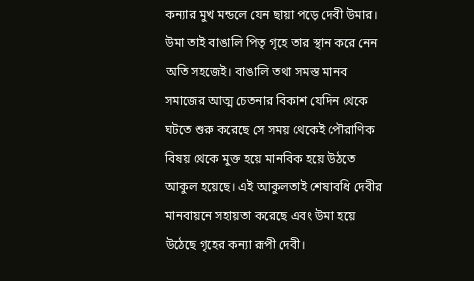কন্যার মুখ মন্ডলে যেন ছায়া পড়ে দেবী উমার। উমা তাই বাঙালি পিতৃ গৃহে তার স্থান করে নেন অতি সহজেই। বাঙালি তথা সমস্ত মানব সমাজের আত্ম চেতনার বিকাশ যেদিন থেকে ঘটতে শুরু করেছে সে সময় থেকেই পৌরাণিক বিষয় থেকে মুক্ত হয়ে মানবিক হয়ে উঠতে আকুল হয়েছে। এই আকুলতাই শেষাবধি দেবীর মানবায়নে সহায়তা করেছে এবং উমা হয়ে উঠেছে গৃহের কন্যা রূপী দেবী।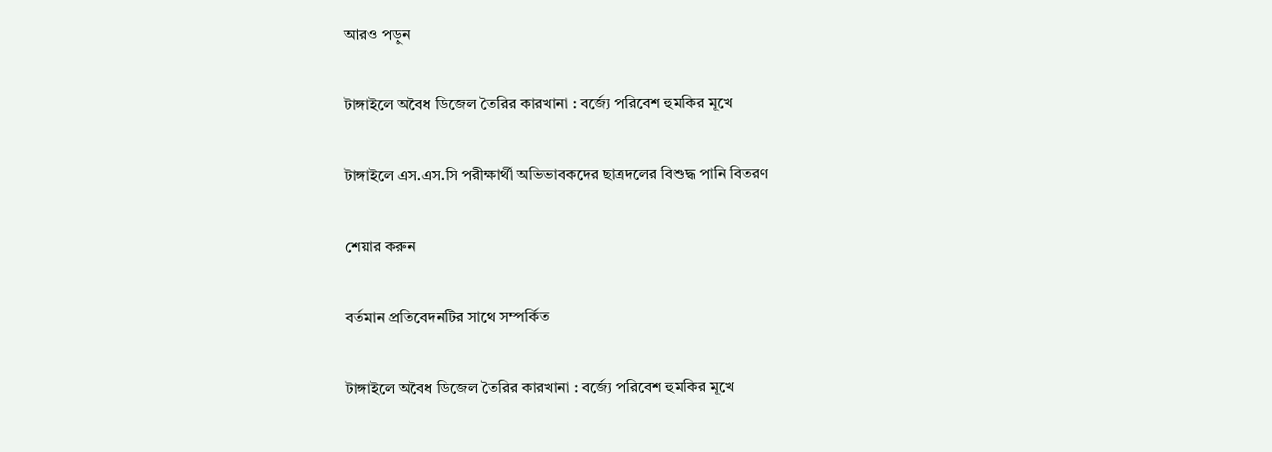আরও পড়ুন

টাঙ্গাইলে অবৈধ ডিজেল তৈরির কারখানা : বর্জ্যে পরিবেশ হুমকির মূখে

টাঙ্গাইলে এস.এস.সি পরীক্ষার্থী অভিভাবকদের ছাত্রদলের বিশুদ্ধ পানি বিতরণ

শেয়ার করুন

বর্তমান প্রতিবেদনটির সাথে সম্পর্কিত

টাঙ্গাইলে অবৈধ ডিজেল তৈরির কারখানা : বর্জ্যে পরিবেশ হুমকির মূখে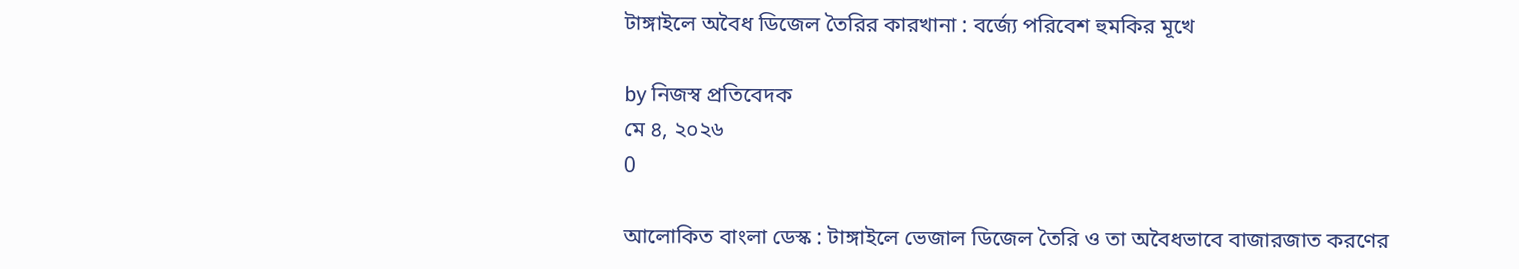টাঙ্গাইলে অবৈধ ডিজেল তৈরির কারখানা : বর্জ্যে পরিবেশ হুমকির মূখে

by নিজস্ব প্রতিবেদক
মে ৪, ২০২৬
0

আলোকিত বাংলা ডেস্ক : টাঙ্গাইলে ভেজাল ডিজেল তৈরি ও তা অবৈধভাবে বাজারজাত করণের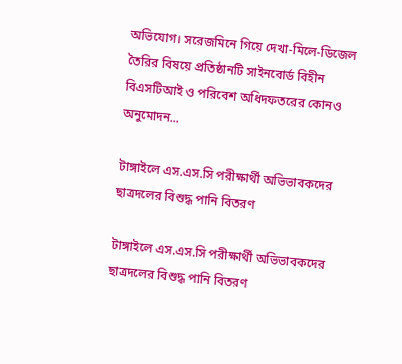অভিযোগ। সরেজমিনে গিয়ে দেখা-মিলে-ডিজেল তৈরির বিষয়ে প্রতিষ্ঠানটি সাইনবোর্ড বিহীন বিএসটিআই ও পরিবেশ অধিদফতরের কোনও অনুমোদন...

টাঙ্গাইলে এস.এস.সি পরীক্ষার্থী অভিভাবকদের ছাত্রদলের বিশুদ্ধ পানি বিতরণ

টাঙ্গাইলে এস.এস.সি পরীক্ষার্থী অভিভাবকদের ছাত্রদলের বিশুদ্ধ পানি বিতরণ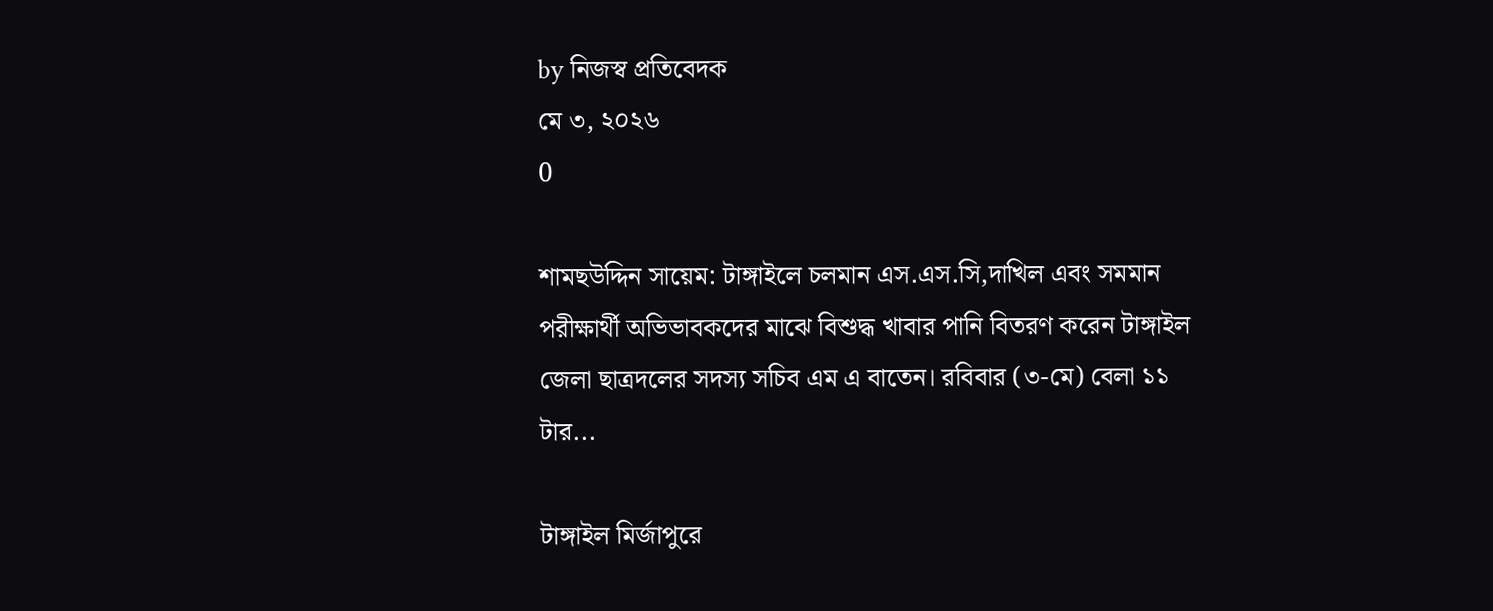by নিজস্ব প্রতিবেদক
মে ৩, ২০২৬
0

শামছউদ্দিন সায়েম: টাঙ্গাইলে চলমান এস.এস.সি,দাখিল এবং সমমান পরীক্ষার্থী অভিভাবকদের মাঝে বিশুদ্ধ খাবার পানি বিতরণ করেন টাঙ্গাইল জেলা ছাত্রদলের সদস্য সচিব এম এ বাতেন। রবিবার (৩-মে) বেলা ১১ টার...

টাঙ্গাইল মির্জাপুরে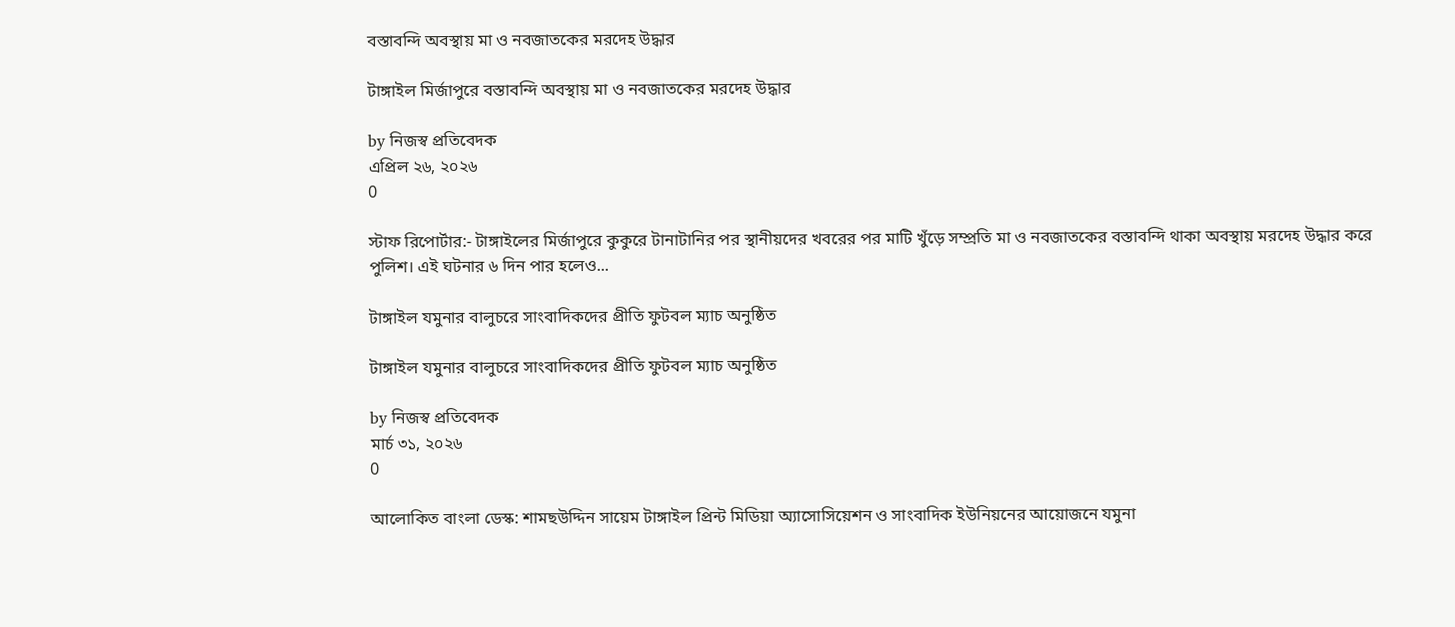বস্তাবন্দি অবস্থায় মা ও নবজাতকের মরদেহ উদ্ধার

টাঙ্গাইল মির্জাপুরে বস্তাবন্দি অবস্থায় মা ও নবজাতকের মরদেহ উদ্ধার

by নিজস্ব প্রতিবেদক
এপ্রিল ২৬, ২০২৬
0

স্টাফ রিপোর্টার:- টাঙ্গাইলের মির্জাপুরে কুকুরে টানাটানির পর স্থানীয়দের খবরের পর মাটি খুঁড়ে সম্প্রতি মা ও নবজাতকের বস্তাবন্দি থাকা অবস্থায় মরদেহ উদ্ধার করে পুলিশ। এই ঘটনার ৬ দিন পার হলেও...

টাঙ্গাইল যমুনার বালুচরে সাংবাদিকদের প্রীতি ফুটবল ম্যাচ অনুষ্ঠিত

টাঙ্গাইল যমুনার বালুচরে সাংবাদিকদের প্রীতি ফুটবল ম্যাচ অনুষ্ঠিত

by নিজস্ব প্রতিবেদক
মার্চ ৩১, ২০২৬
0

আলোকিত বাংলা ডেস্ক: শামছউদ্দিন সায়েম টাঙ্গাইল প্রিন্ট মিডিয়া অ্যাসোসিয়েশন ও সাংবাদিক ইউনিয়নের আয়োজনে যমুনা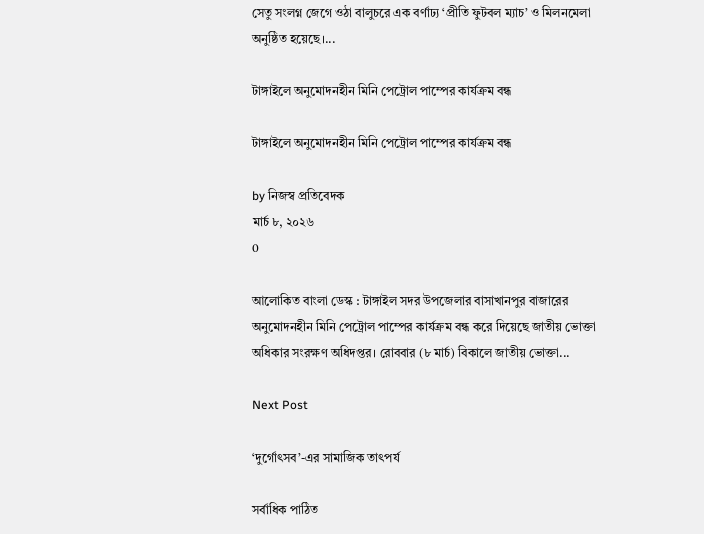সেতু সংলগ্ন জেগে ওঠা বালুচরে এক বর্ণাঢ্য ‘প্রীতি ফুটবল ম্যাচ’ ও মিলনমেলা অনুষ্ঠিত হয়েছে।...

টাঙ্গাইলে অনুমোদনহীন মিনি পেট্রোল পাম্পের কার্যক্রম বন্ধ

টাঙ্গাইলে অনুমোদনহীন মিনি পেট্রোল পাম্পের কার্যক্রম বন্ধ

by নিজস্ব প্রতিবেদক
মার্চ ৮, ২০২৬
0

আলোকিত বাংলা ডেস্ক : টাঙ্গাইল সদর উপজেলার বাসাখানপুর বাজারের অনুমোদনহীন মিনি পেট্রোল পাম্পের কার্যক্রম বন্ধ করে দিয়েছে জাতীয় ভোক্তা অধিকার সংরক্ষণ অধিদপ্তর। রোববার (৮ মার্চ) বিকালে জাতীয় ভোক্তা...

Next Post

‘দুর্গোৎসব’-এর সামাজিক তাৎপর্য

সর্বাধিক পাঠিত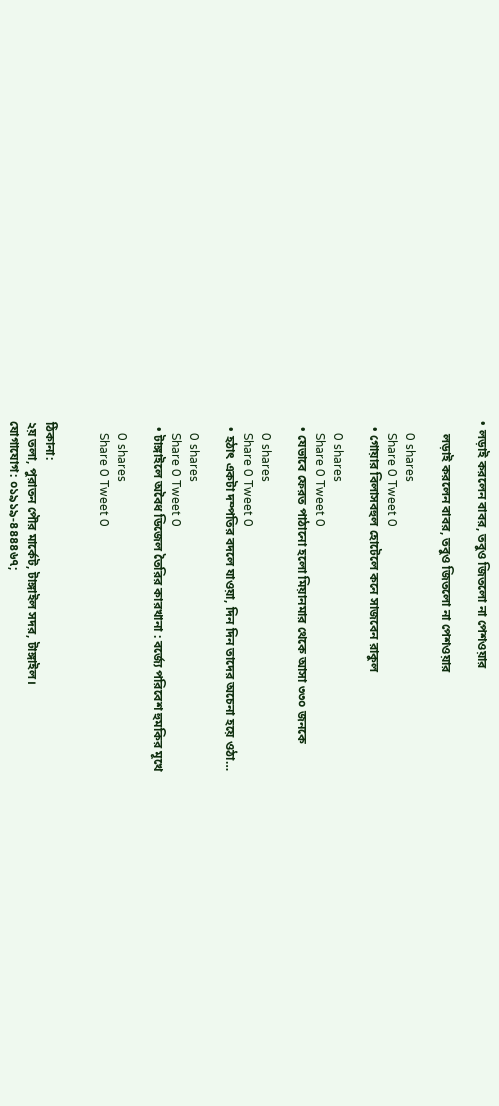• লড়াই করলেন বাবর, তবুও জিতলো না পেশওয়ার

    লড়াই করলেন বাবর, তবুও জিতলো না পেশওয়ার

    0 shares
    Share 0 Tweet 0
  • গোয়ার বিলাসবহুল হোটেলে কনে সাজবেন রাকুল

    0 shares
    Share 0 Tweet 0
  • যেভাবে ফেরত পাঠানো হলো মিয়ানমার থেকে আসা ৩৩০ জনকে

    0 shares
    Share 0 Tweet 0
  • হঠাৎ একটা দম্পতির বদলে যাওয়া, দিন দিন তাদের অচেনা হয়ে ওঠা…

    0 shares
    Share 0 Tweet 0
  • টাঙ্গাইলে অবৈধ ডিজেল তৈরির কারখানা : বর্জ্যে পরিবেশ হুমকির মূখে

    0 shares
    Share 0 Tweet 0


ঠিকানা:
২য় তলা, পুরাতন পৌর মার্কেট, টাঙ্গাইল সদর, টাঙ্গাইল।
যোগাযোগ: ০১৯১৯-৪৪৪৪৬৭;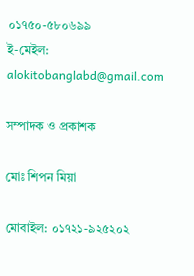০১৭৫০-৫৮০৬৯৯
ই-মেইল:
alokitobanglabd@gmail.com

সম্পাদক ও প্রকাশক

মোঃ শিপন মিয়া

মোবাইল: ০১৭২১-৯২৫২০২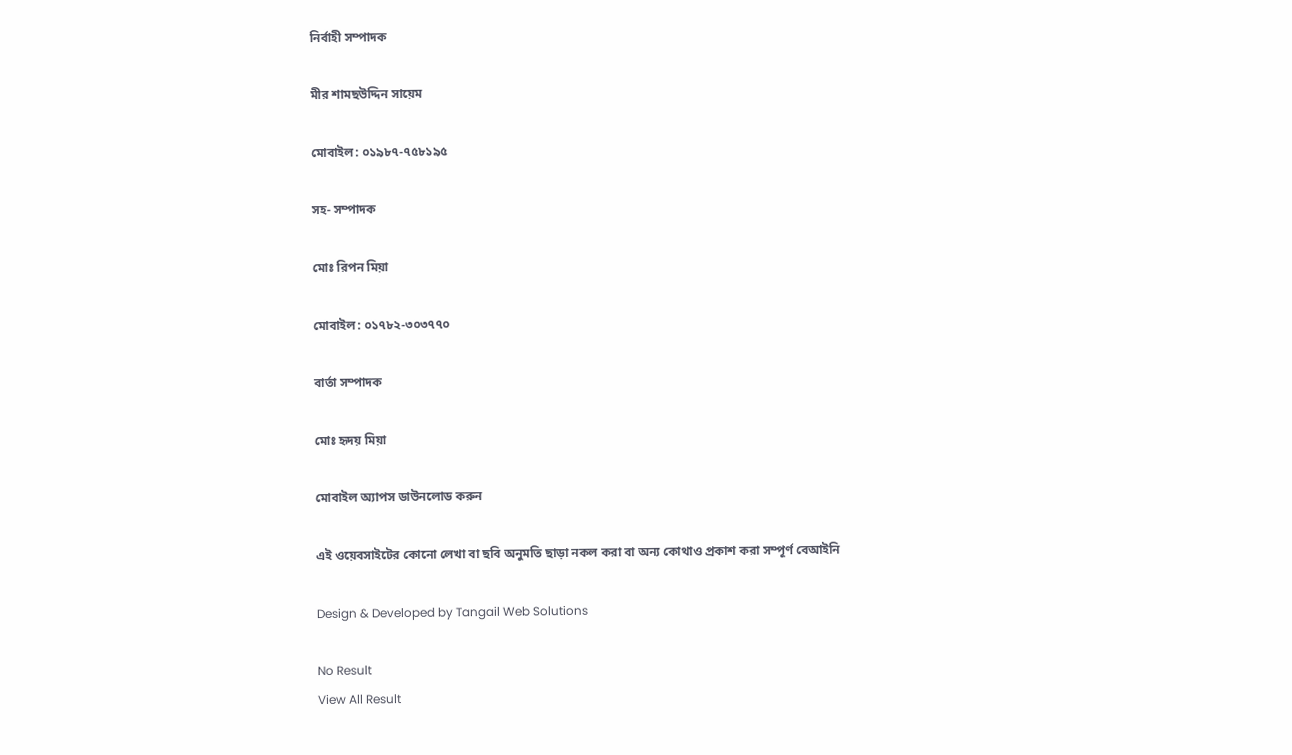নির্বাহী সম্পাদক

মীর শামছউদ্দিন সায়েম

মোবাইল: ০১৯৮৭-৭৫৮১৯৫

সহ- সম্পাদক

মোঃ রিপন মিয়া

মোবাইল: ০১৭৮২-৩০৩৭৭০

বার্তা সম্পাদক

মোঃ হৃদয় মিয়া

মোবাইল অ্যাপস ডাউনলোড করুন

এই ওয়েবসাইটের কোনো লেখা বা ছবি অনুমতি ছাড়া নকল করা বা অন্য কোথাও প্রকাশ করা সম্পূর্ণ বেআইনি

Design & Developed by Tangail Web Solutions

No Result
View All Result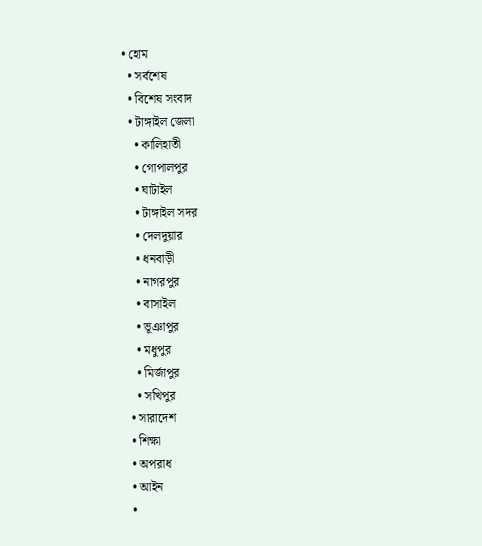• হোম
  • সর্বশেষ
  • বিশেষ সংবাদ
  • টাঙ্গাইল জেলা
    • কালিহাতী
    • গোপালপুর
    • ঘাটাইল
    • টাঙ্গাইল সদর
    • দেলদুয়ার
    • ধনবাড়ী
    • নাগরপুর
    • বাসাইল
    • ভূঞাপুর
    • মধুপুর
    • মির্জাপুর
    • সখিপুর
  • সারাদেশ
  • শিক্ষা
  • অপরাধ
  • আইন
  •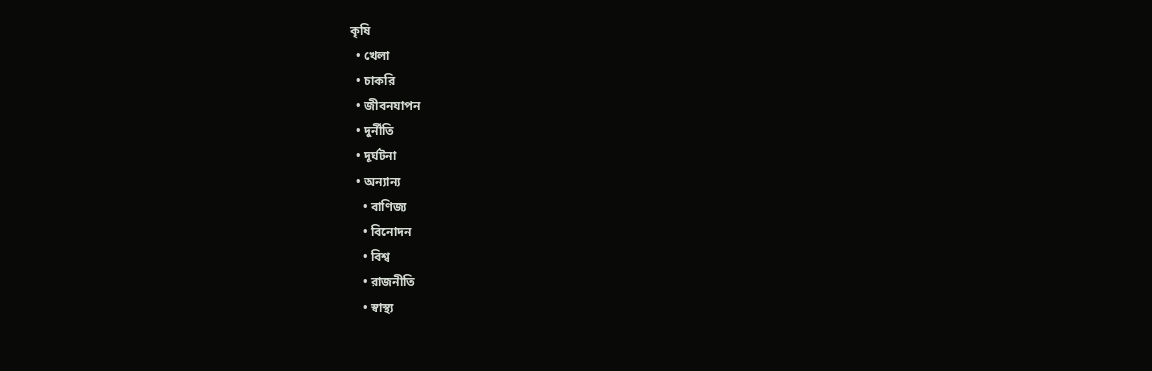কৃষি
  • খেলা
  • চাকরি
  • জীবনযাপন
  • দুর্নীতি
  • দূর্ঘটনা
  • অন্যান্য
    • বাণিজ্য
    • বিনোদন
    • বিশ্ব
    • রাজনীতি
    • স্বাস্থ্য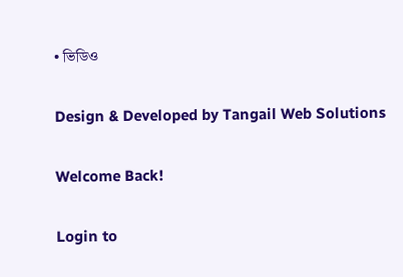• ভিডিও

Design & Developed by Tangail Web Solutions

Welcome Back!

Login to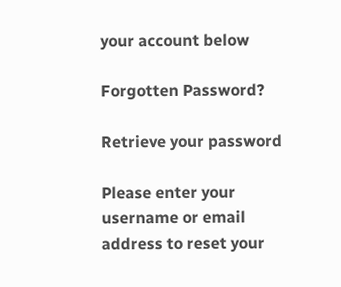your account below

Forgotten Password?

Retrieve your password

Please enter your username or email address to reset your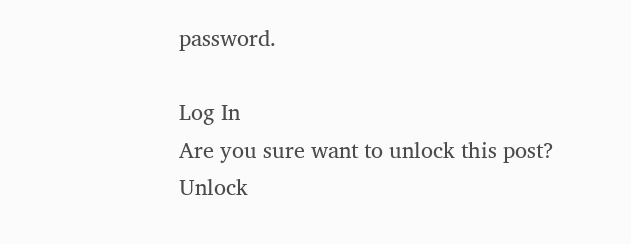password.

Log In
Are you sure want to unlock this post?
Unlock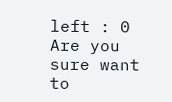left : 0
Are you sure want to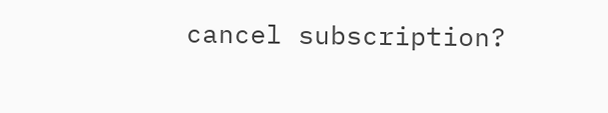cancel subscription?